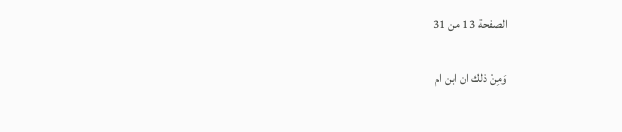الصفحة 13 من 31

وَمِنْ ذلك ان ابن ام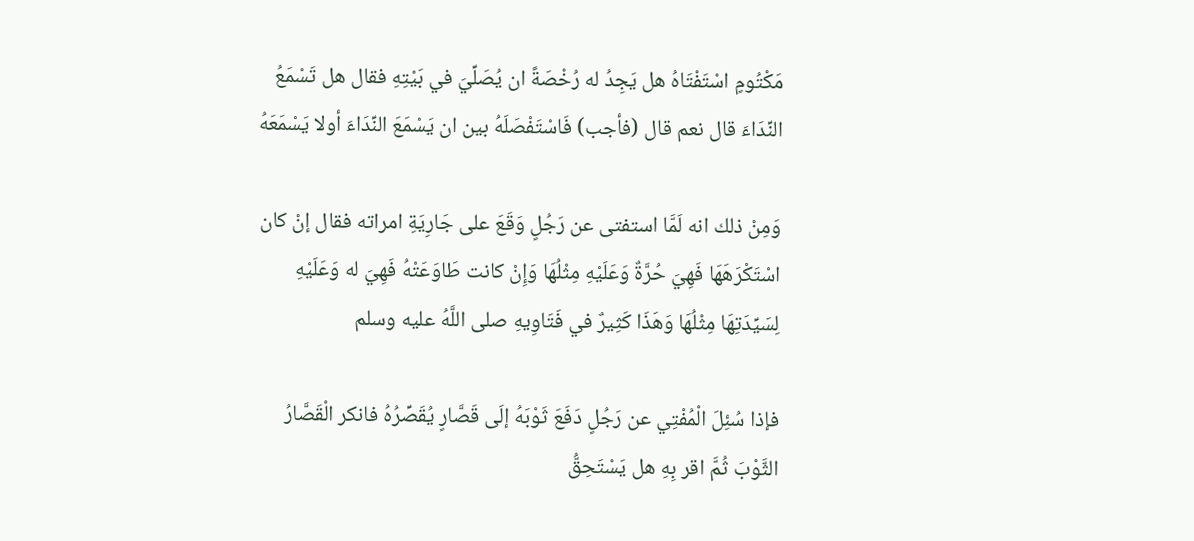مَكْتُومٍ اسْتَفْتَاهُ هل يَجِدُ له رُخْصَةً ان يُصَلِّيَ في بَيْتِهِ فقال هل تَسْمَعُ النِّدَاءَ قال نعم قال (فأجب) فَاسْتَفْصَلَهُ بين ان يَسْمَعَ النِّدَاءَ أولا يَسْمَعَهُ

وَمِنْ ذلك انه لَمَّا استفتى عن رَجُلٍ وَقَعَ على جَارِيَةِ امراته فقال إنْ كان اسْتَكْرَهَهَا فَهِيَ حُرَّةٌ وَعَلَيْهِ مِثْلُهَا وَإِنْ كانت طَاوَعَتْهُ فَهِيَ له وَعَلَيْهِ لِسَيِّدَتِهَا مِثْلُهَا وَهَذَا كَثِيرٌ في فَتَاوِيهِ صلى اللَّهُ عليه وسلم

فإذا سُئِلَ الْمُفْتِي عن رَجُلٍ دَفَعَ ثَوْبَهُ إلَى قَصَّارٍ يُقَصِّرُهُ فانكر الْقَصَّارُ الثَّوْبَ ثُمَّ اقر بِهِ هل يَسْتَحِقُّ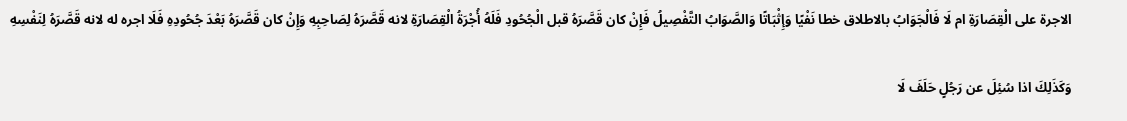الاجرة على الْقِصَارَةِ ام لَا فَالْجَوَابُ بالاطلاق خطا نَفْيًا وَإِثْبَاتًا وَالصَّوَابُ التَّفْصِيلُ فَإِنْ كان قَصَّرَهُ قبل الْجُحُودِ فَلَهُ أُجْرَةُ الْقِصَارَةِ لانه قَصَّرَهُ لِصَاحِبِهِ وَإِنْ كان قَصَّرَهُ بَعْدَ جُحُودِهِ فَلَا اجره له لانه قَصَّرَهُ لِنَفْسِهِ

وَكَذَلِكَ اذا سُئِلَ عن رَجُلٍ حَلَفَ لَا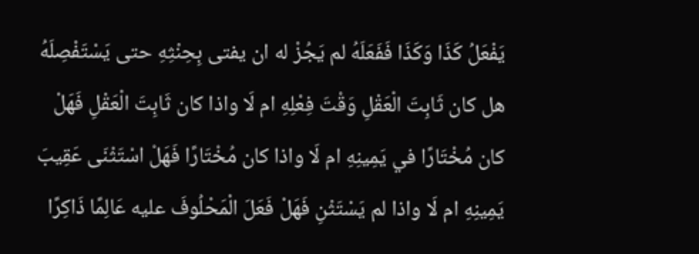يَفْعَلُ كَذَا وَكَذَا فَفَعَلَهُ لم يَجُزْ له ان يفتى بِحِنْثِهِ حتى يَسْتَفْصِلَهُ هل كان ثَابِتَ الْعَقْلِ وَقْتَ فِعْلِهِ ام لَا واذا كان ثَابِتَ الْعَقْلِ فَهَلْ كان مُخْتَارًا في يَمِينِهِ ام لَا واذا كان مُخْتَارًا فَهَلْ اسْتَثْنَى عَقِيبَ يَمِينِهِ ام لَا واذا لم يَسْتَثْنِ فَهَلْ فَعَلَ الْمَحْلُوفَ عليه عَالِمًا ذَاكِرًا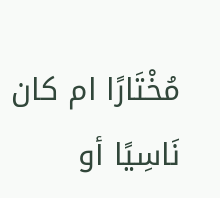مُخْتَارًا ام كان نَاسِيًا أو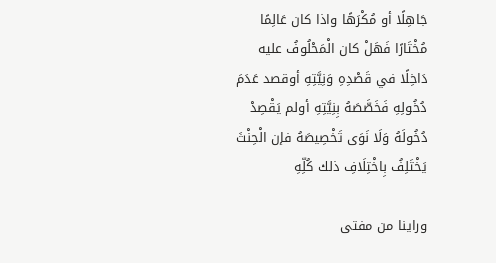جَاهِلًا أو مُكْرَهًا واذا كان عَالِمًا مُخْتَارًا فَهَلْ كان الْمَحْلُوفُ عليه دَاخِلًا في قَصْدِهِ وَنِيَّتِهِ أوقصد عَدَمَ دُخُولِهِ فَخَصَّصَهُ بِنِيَّتِهِ أولم يَقْصِدْ دُخُولَهُ وَلَا نَوَى تَخْصِيصَهُ فإن الْحِنْثَ يَخْتَلِفُ بِاخْتِلَافِ ذلك كُلِّهِ

وراينا من مفتى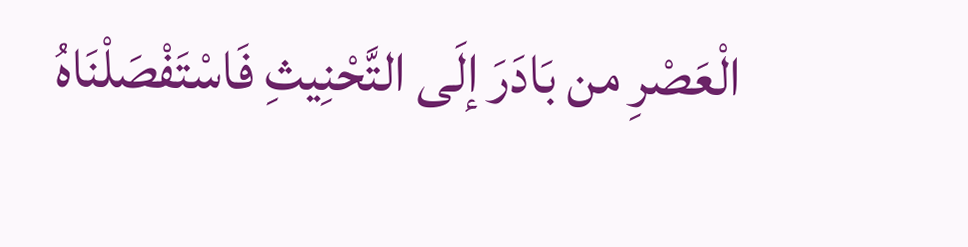الْعَصْرِ من بَادَرَ إلَى التَّحْنِيثِ فَاسْتَفْصَلْنَاهُ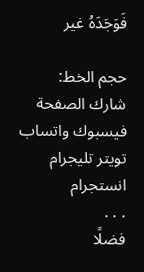فَوَجَدَهُ غير

حجم الخط:
شارك الصفحة
فيسبوك واتساب تويتر تليجرام انستجرام
. . .
فضلًا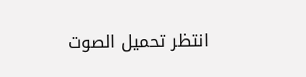انتظر تحميل الصوت